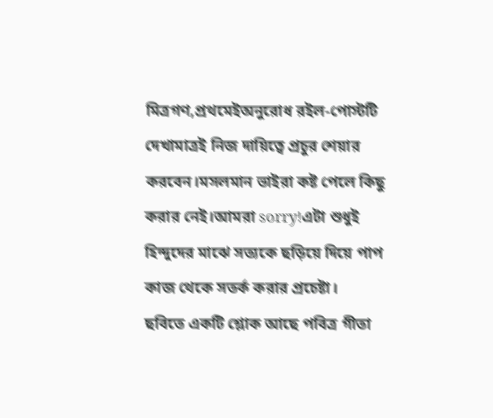মিত্রগণ,প্রথমেইঅনুরোধ রইল-পোস্টটি দেখামাত্রই নিজ দায়িত্বে প্রচুর শেয়ার করবেন।মসলমান ভাইরা কষ্ট পেলে কিছু করার নেই।আমরা sorry!এটা শুধুই হিন্দুদের মাঝে সত্যকে ছড়িয়ে দিয়ে পাপ কাজ থেকে সতর্ক করার প্রচেষ্টা।
ছবিতে একটি শ্লোক আছে পবিত্র গীতা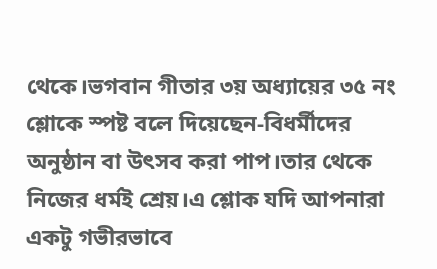থেকে।ভগবান গীতার ৩য় অধ্যায়ের ৩৫ নং শ্লোকে স্পষ্ট বলে দিয়েছেন-বিধর্মীদের অনুষ্ঠান বা উৎসব করা পাপ।তার থেকে নিজের ধর্মই শ্রেয়।এ শ্লোক যদি আপনারা একটু গভীরভাবে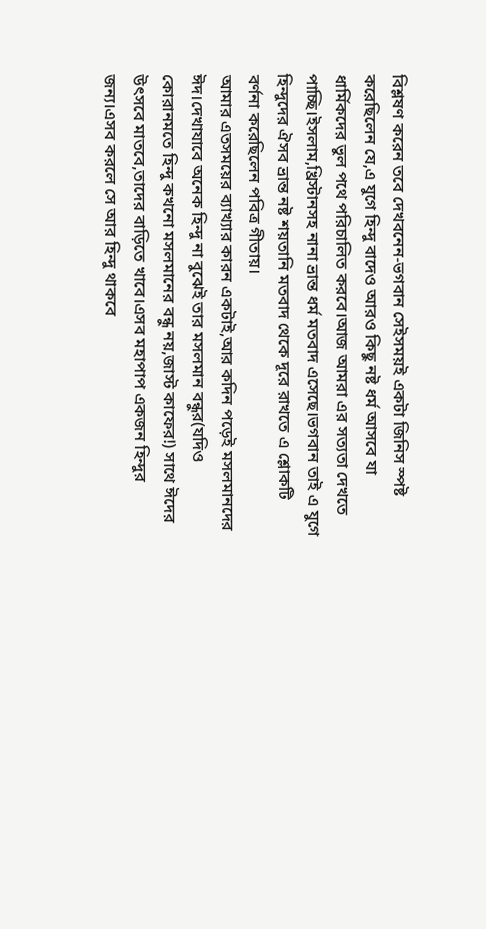বিশ্লষণ করেন তবে দেখবনেন-ভগবান সেইসময়ই একটা জিনিস স্পষ্ট করেছিলেন যে,এ যুগে হিন্দু বাদেও আরও কিছু নষ্ট ধর্ম আসবে যা ধার্মিকদের ভুল পথে পরিচালিত করবে।আজ আমরা এর সত্যতা দেখতে পাচ্ছি।ইসলাম,খ্রিস্টানসহ নানা ভ্রান্ত ধর্ম মতবাদ এসেছে।ভগবান তাই এ যুগে হিন্দুদের ঐসব ভ্রান্ত নষ্ট শয়তানি মতবাদ থেকে দূরে রাখতে এ শ্লোকটি বর্ণনা করেছিলেন পবিত্র গীতায়।
আমার এতসময়ের ব্যাখ্যার কারন একটাই,আর কদিন পড়েই মসলমানদের ঈদ।দেখাযাবে অনেক হিন্দু না বুঝেই তার মসলমান বন্ধুর(যদিও কোরানমতে হিন্দু কখনো মসলমানের বন্ধু নয়,জাস্ট কাফের!) সাথে ঈদের উৎসবে মাতবে,তাদের বাড়িতে খাবে।এসব মহাপাপ একজন হিন্দুর জন্য।এসব করলে সে আর হিন্দু থাকবে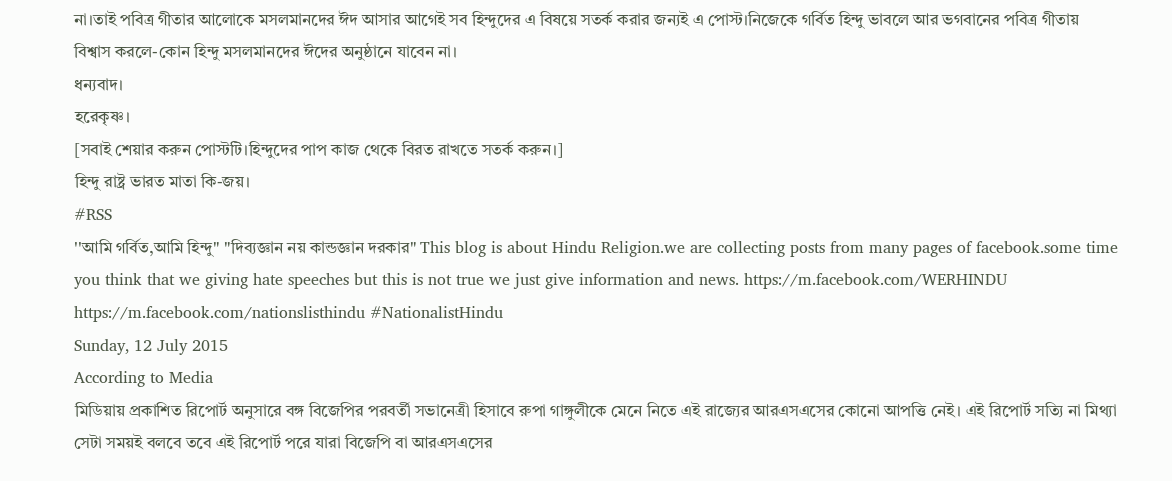না।তাই পবিত্র গীতার আলোকে মসলমানদের ঈদ আসার আগেই সব হিন্দুদের এ বিষয়ে সতর্ক করার জন্যই এ পোস্ট।নিজেকে গর্বিত হিন্দু ভাবলে আর ভগবানের পবিত্র গীতায় বিশ্বাস করলে-কোন হিন্দু মসলমানদের ঈদের অনুষ্ঠানে যাবেন না।
ধন্যবাদ।
হরেকৃষ্ণ।
[সবাই শেয়ার করুন পোস্টটি।হিন্দুদের পাপ কাজ থেকে বিরত রাখতে সতর্ক করুন।]
হিন্দু রাষ্ট্র ভারত মাতা কি-জয়।
#RSS
''আমি গর্বিত,আমি হিন্দু" "দিব্যজ্ঞান নয় কান্ডজ্ঞান দরকার" This blog is about Hindu Religion.we are collecting posts from many pages of facebook.some time you think that we giving hate speeches but this is not true we just give information and news. https://m.facebook.com/WERHINDU https://m.facebook.com/nationslisthindu #NationalistHindu
Sunday, 12 July 2015
According to Media
মিডিয়ায় প্রকাশিত রিপোর্ট অনুসারে বঙ্গ বিজেপির পরবর্তী সভানেত্রী হিসাবে রুপা গাঙ্গুলীকে মেনে নিতে এই রাজ্যের আরএসএসের কোনো আপত্তি নেই। এই রিপোর্ট সত্যি না মিথ্যা সেটা সময়ই বলবে তবে এই রিপোর্ট পরে যারা বিজেপি বা আরএসএসের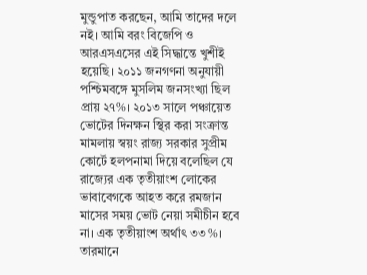মুন্ডুপাত করছেন, আমি তাদের দলে নই। আমি বরং বিজেপি ও আরএসএসের এই সিদ্ধান্তে খুশীই হয়েছি। ২০১১ জনগণনা অনুযায়ী পশ্চিমবঙ্গে মুসলিম জনসংখ্যা ছিল প্রায় ২৭%। ২০১৩ সালে পঞ্চায়েত ভোটের দিনক্ষন স্থির করা সংক্রান্ত মামলায় স্বয়ং রাজ্য সরকার সুপ্রীম কোর্টে হলপনামা দিয়ে বলেছিল যে রাজ্যের এক তৃতীয়াংশ লোকের ভাবাবেগকে আহত করে রমজান মাসের সময় ভোট নেয়া সমীচীন হবে না। এক তৃতীয়াংশ অর্থাৎ ৩৩%। তারমানে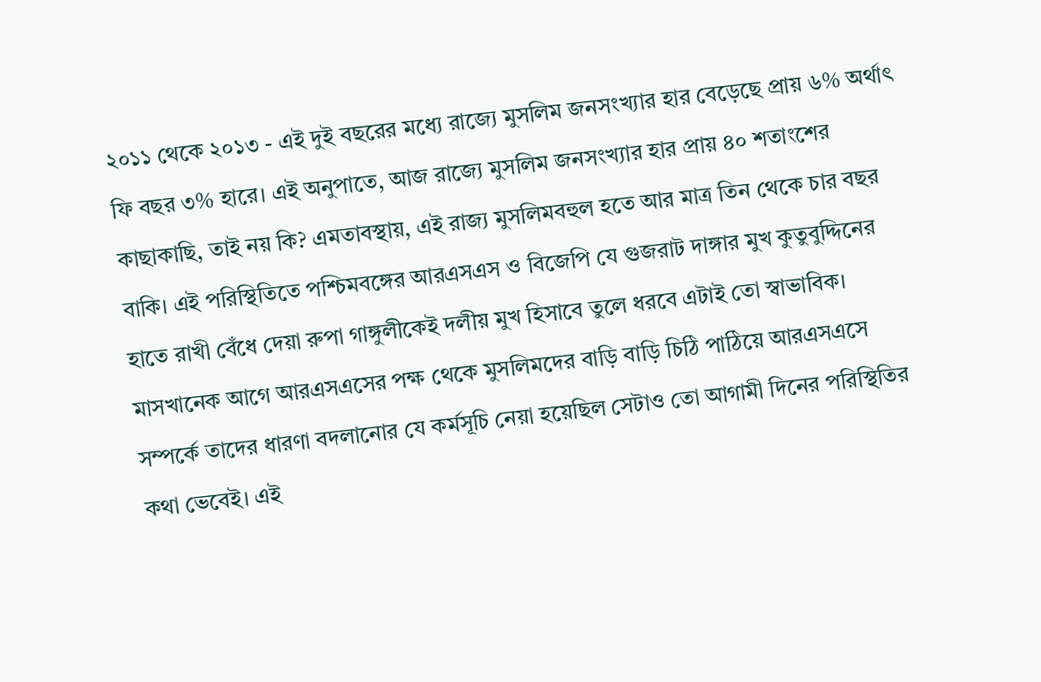২০১১ থেকে ২০১৩ - এই দুই বছরের মধ্যে রাজ্যে মুসলিম জনসংখ্যার হার বেড়েছে প্রায় ৬% অর্থাৎ ফি বছর ৩% হারে। এই অনুপাতে, আজ রাজ্যে মুসলিম জনসংখ্যার হার প্রায় ৪০ শতাংশের কাছাকাছি, তাই নয় কি? এমতাবস্থায়, এই রাজ্য মুসলিমবহুল হতে আর মাত্র তিন থেকে চার বছর বাকি। এই পরিস্থিতিতে পশ্চিমবঙ্গের আরএসএস ও বিজেপি যে গুজরাট দাঙ্গার মুখ কুতুবুদ্দিনের হাতে রাখী বেঁধে দেয়া রুপা গাঙ্গুলীকেই দলীয় মুখ হিসাবে তুলে ধরবে এটাই তো স্বাভাবিক। মাসখানেক আগে আরএসএসের পক্ষ থেকে মুসলিমদের বাড়ি বাড়ি চিঠি পাঠিয়ে আরএসএসে সম্পর্কে তাদের ধারণা বদলানোর যে কর্মসূচি নেয়া হয়েছিল সেটাও তো আগামী দিনের পরিস্থিতির কথা ভেবেই। এই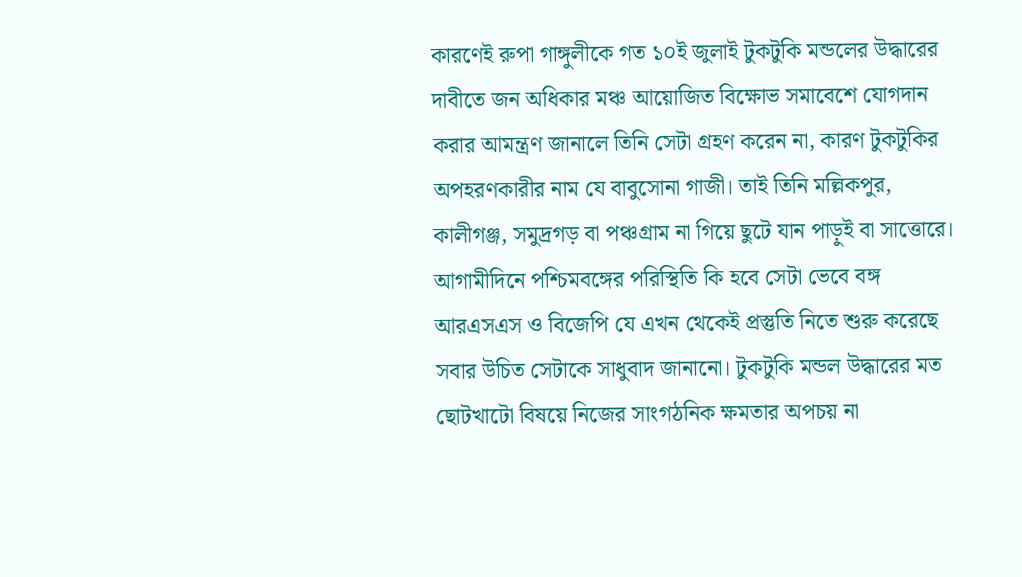কারণেই রুপা গাঙ্গুলীকে গত ১০ই জুলাই টুকটুকি মন্ডলের উদ্ধারের দাবীতে জন অধিকার মঞ্চ আয়োজিত বিক্ষোভ সমাবেশে যোগদান করার আমন্ত্রণ জানালে তিনি সেটা গ্রহণ করেন না, কারণ টুকটুকির অপহরণকারীর নাম যে বাবুসোনা গাজী। তাই তিনি মল্লিকপুর, কালীগঞ্জ, সমুদ্রগড় বা পঞ্চগ্রাম না গিয়ে ছুটে যান পাড়ুই বা সাত্তোরে। আগামীদিনে পশ্চিমবঙ্গের পরিস্থিতি কি হবে সেটা ভেবে বঙ্গ আরএসএস ও বিজেপি যে এখন থেকেই প্রস্তুতি নিতে শুরু করেছে সবার উচিত সেটাকে সাধুবাদ জানানো। টুকটুকি মন্ডল উদ্ধারের মত ছোটখাটো বিষয়ে নিজের সাংগঠনিক ক্ষমতার অপচয় না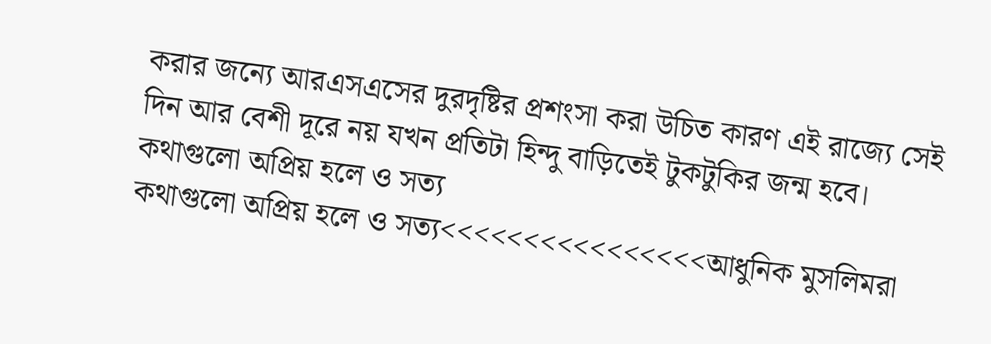করার জন্যে আরএসএসের দুরদৃষ্টির প্রশংসা করা উচিত কারণ এই রাজ্যে সেই দিন আর বেশী দূরে নয় যখন প্রতিটা হিন্দু বাড়িতেই টুকটুকির জন্ম হবে।
কথাগুলো অপ্রিয় হলে ও সত্য
কথাগুলো অপ্রিয় হলে ও সত্য<<<<<<<<<<<<<<<<আধুনিক মুসলিমরা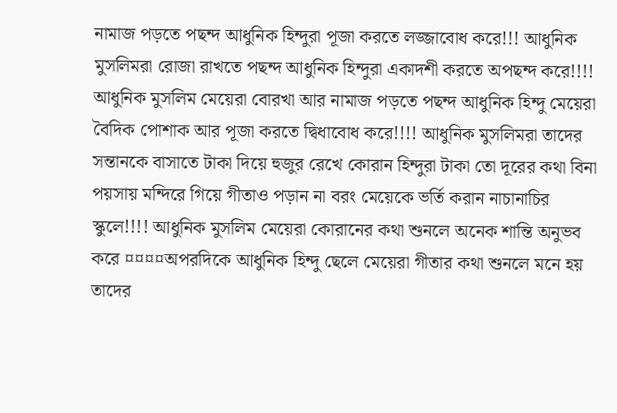নামাজ পড়তে পছন্দ আধুনিক হিন্দুরা পূজা করতে লজ্জাবোধ করে!!! আধুনিক মুসলিমরা রোজা রাখতে পছন্দ আধুনিক হিন্দুরা একাদশী করতে অপছন্দ করে!!!! আধুনিক মুসলিম মেয়েরা বোরখা আর নামাজ পড়তে পছন্দ আধুনিক হিন্দু মেয়েরা বৈদিক পোশাক আর পূজা করতে দ্বিধাবোধ করে!!!! আধুনিক মুসলিমরা তাদের সন্তানকে বাসাতে টাকা দিয়ে হুজুর রেখে কোরান হিন্দুরা টাকা তো দূরের কথা বিনা পয়সায় মন্দিরে গিয়ে গীতাও পড়ান না বরং মেয়েকে ভর্তি করান নাচানাচির স্কুলে!!!! আধুনিক মুসলিম মেয়েরা কোরানের কথা শুনলে অনেক শান্তি অনুভব করে ¤¤¤¤অপরদিকে আধুনিক হিন্দু ছেলে মেয়েরা গীতার কথা শুনলে মনে হয় তাদের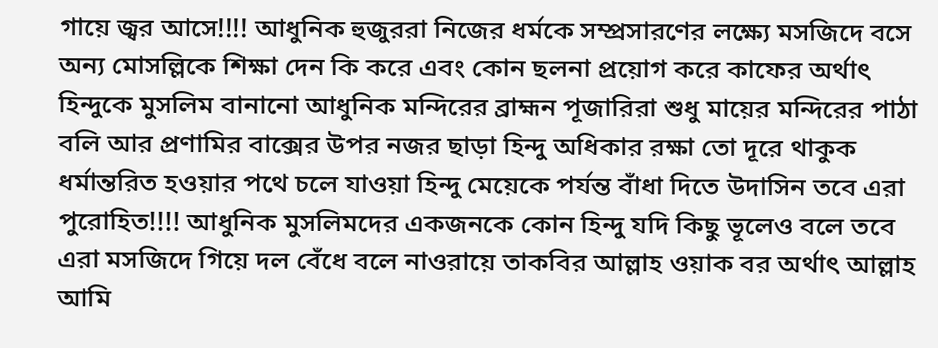গায়ে জ্বর আসে!!!! আধুনিক হুজুররা নিজের ধর্মকে সম্প্রসারণের লক্ষ্যে মসজিদে বসে অন্য মোসল্লিকে শিক্ষা দেন কি করে এবং কোন ছলনা প্রয়োগ করে কাফের অর্থাৎ হিন্দুকে মুসলিম বানানো আধুনিক মন্দিরের ব্রাহ্মন পূজারিরা শুধু মায়ের মন্দিরের পাঠা বলি আর প্রণামির বাক্সের উপর নজর ছাড়া হিন্দু অধিকার রক্ষা তো দূরে থাকুক ধর্মান্তরিত হওয়ার পথে চলে যাওয়া হিন্দু মেয়েকে পর্যন্ত বাঁধা দিতে উদাসিন তবে এরা পুরোহিত!!!! আধুনিক মুসলিমদের একজনকে কোন হিন্দু যদি কিছু ভূলেও বলে তবে এরা মসজিদে গিয়ে দল বেঁধে বলে নাওরায়ে তাকবির আল্লাহ ওয়াক বর অর্থাৎ আল্লাহ আমি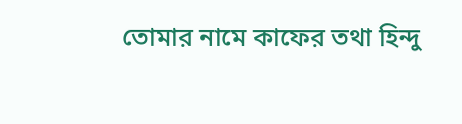তোমার নামে কাফের তথা হিন্দু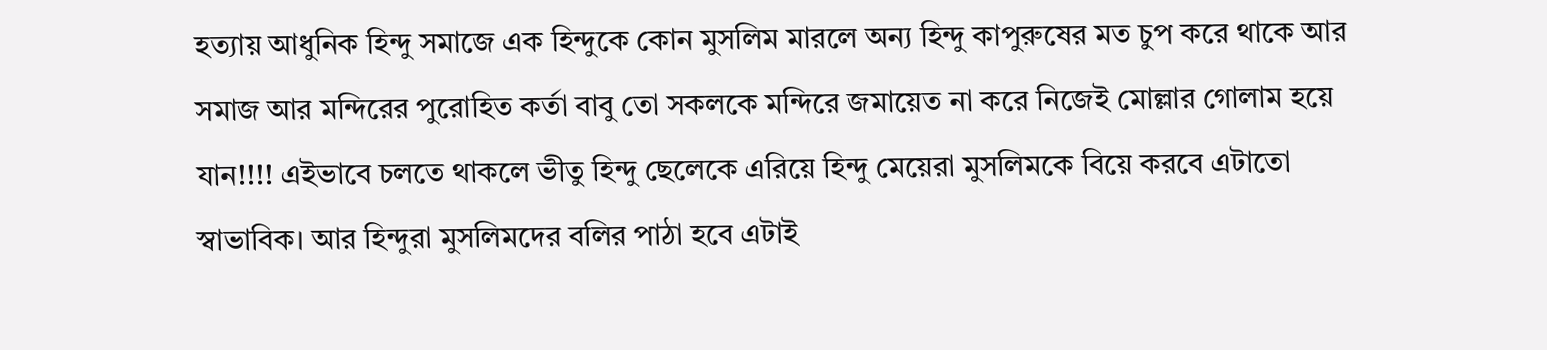হত্যায় আধুনিক হিন্দু সমাজে এক হিন্দুকে কোন মুসলিম মারলে অন্য হিন্দু কাপুরুষের মত চুপ করে থাকে আর সমাজ আর মন্দিরের পুরোহিত কর্তা বাবু তো সকলকে মন্দিরে জমায়েত না করে নিজেই মোল্লার গোলাম হয়ে যান!!!! এইভাবে চলতে থাকলে ভীতু হিন্দু ছেলেকে এরিয়ে হিন্দু মেয়েরা মুসলিমকে বিয়ে করবে এটাতো স্বাভাবিক। আর হিন্দুরা মুসলিমদের বলির পাঠা হবে এটাই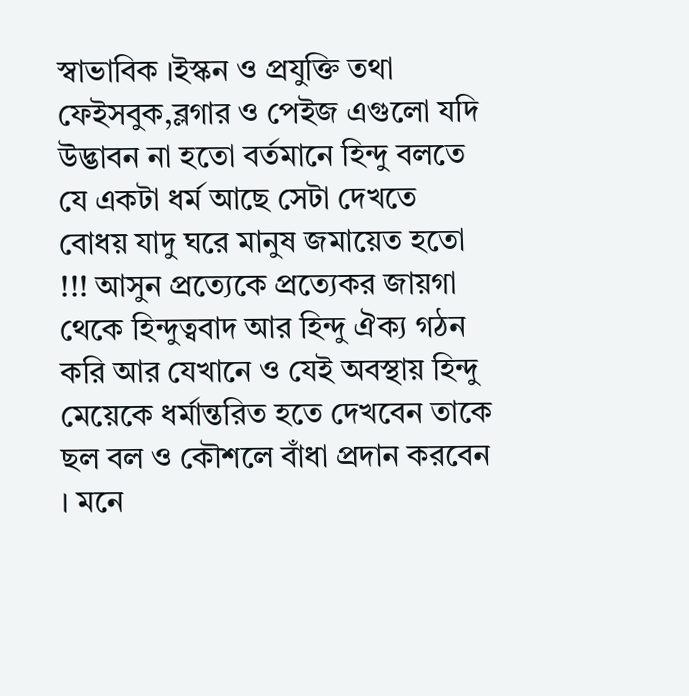স্বাভাবিক ।ইস্কন ও প্রযুক্তি তথা ফেইসবুক,ব্লগার ও পেইজ এগুলো যদি উদ্ভাবন না হতো বর্তমানে হিন্দু বলতে যে একটা ধর্ম আছে সেটা দেখতে বোধয় যাদু ঘরে মানুষ জমায়েত হতো !!! আসুন প্রত্যেকে প্রত্যেকর জায়গা থেকে হিন্দুত্ববাদ আর হিন্দু ঐক্য গঠন করি আর যেখানে ও যেই অবস্থায় হিন্দু মেয়েকে ধর্মান্তরিত হতে দেখবেন তাকে ছল বল ও কৌশলে বাঁধা প্রদান করবেন । মনে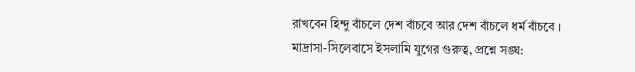রাখবেন হিন্দু বাঁচলে দেশ বাঁচবে আর দেশ বাঁচলে ধর্ম বাঁচবে ।
মাদ্রাসা-সিলেবাসে ইসলামি যুগের গুরুত্ব, প্রশ্নে সঙ্ঘ: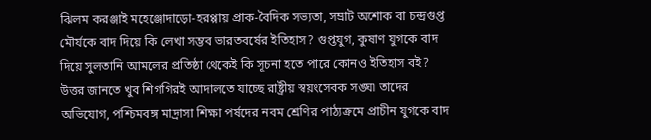ঝিলম করঞ্জাই মহেঞ্জোদাড়ো-হরপ্পায় প্রাক-বৈদিক সভ্যতা, সম্রাট অশোক বা চন্দ্রগুপ্ত মৌর্যকে বাদ দিয়ে কি লেখা সম্ভব ভারতবর্ষের ইতিহাস? গুপ্তযুগ, কুষাণ যুগকে বাদ দিয়ে সুলতানি আমলের প্রতিষ্ঠা থেকেই কি সূচনা হতে পারে কোনও ইতিহাস বই? উত্তর জানতে খুব শিগগিরই আদালতে যাচ্ছে রাষ্ট্রীয় স্বয়ংসেবক সঙ্ঘ৷ তাদের অভিযোগ, পশ্চিমবঙ্গ মাদ্রাসা শিক্ষা পর্ষদের নবম শ্রেণির পাঠ্যক্রমে প্রাচীন যুগকে বাদ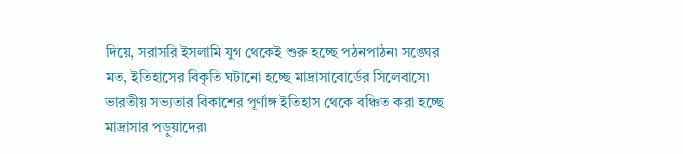দিয়ে, সরাসরি ইসলামি যুগ থেকেই শুরু হচ্ছে পঠনপাঠন৷ সঙ্ঘের মত, ইতিহাসের বিকৃতি ঘটানো হচ্ছে মাদ্রাসাবোর্ডের সিলেবাসে৷ ভারতীয় সভ্যতার বিকাশের পূর্ণাঙ্গ ইতিহাস থেকে বঞ্চিত করা হচ্ছে মাদ্রাসার পড়ুয়াদের৷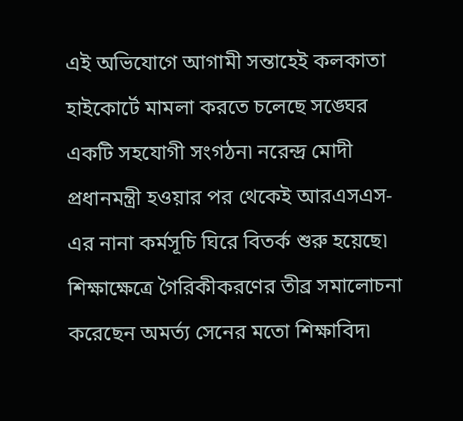এই অভিযোগে আগামী সন্তাহেই কলকাতা হাইকোর্টে মামলা করতে চলেছে সঙ্ঘের একটি সহযোগী সংগঠন৷ নরেন্দ্র মোদী প্রধানমন্ত্রী হওয়ার পর থেকেই আরএসএস-এর নানা কর্মসূচি ঘিরে বিতর্ক শুরু হয়েছে৷ শিক্ষাক্ষেত্রে গৈরিকীকরণের তীব্র সমালোচনা করেছেন অমর্ত্য সেনের মতো শিক্ষাবিদ৷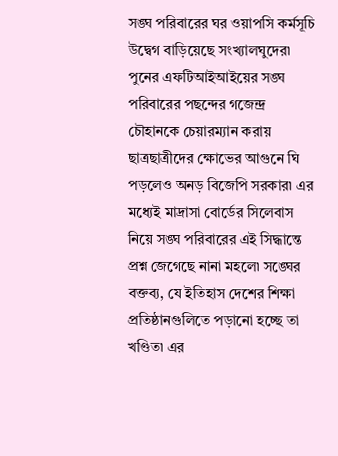সঙ্ঘ পরিবারের ঘর ওয়াপসি কর্মসূচি উদ্বেগ বাড়িয়েছে সংখ্যালঘুদের৷ পুনের এফটিআইআইয়ের সঙ্ঘ পরিবারের পছন্দের গজেন্দ্র চৌহানকে চেয়ারম্যান করায় ছাত্রছাত্রীদের ক্ষোভের আগুনে ঘি পড়লেও অনড় বিজেপি সরকার৷ এর মধ্যেই মাদ্রাসা বোর্ডের সিলেবাস নিয়ে সঙ্ঘ পরিবারের এই সিদ্ধান্তে প্রশ্ন জেগেছে নানা মহলে৷ সঙ্ঘের বক্তব্য, যে ইতিহাস দেশের শিক্ষা প্রতিষ্ঠানগুলিতে পড়ানো হচ্ছে তা খণ্ডিত৷ এর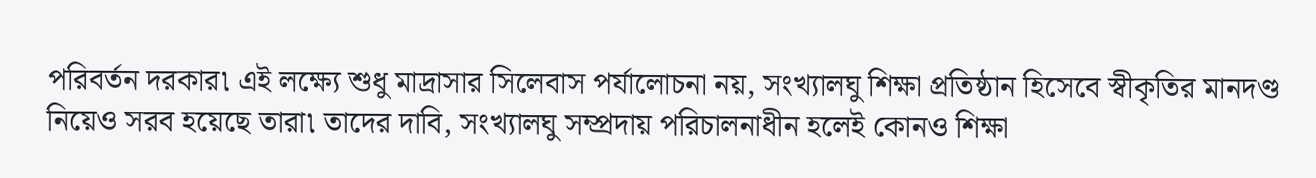পরিবর্তন দরকার৷ এই লক্ষ্যে শুধু মাদ্রাসার সিলেবাস পর্যালোচনা নয়, সংখ্যালঘু শিক্ষা প্রতিষ্ঠান হিসেবে স্বীকৃতির মানদণ্ড নিয়েও সরব হয়েছে তারা৷ তাদের দাবি, সংখ্যালঘু সম্প্রদায় পরিচালনাধীন হলেই কোনও শিক্ষা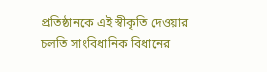প্রতিষ্ঠানকে এই স্বীকৃতি দেওয়ার চলতি সাংবিধানিক বিধানের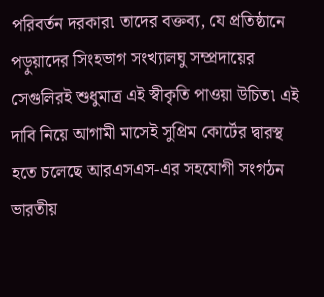পরিবর্তন দরকার৷ তাদের বক্তব্য, যে প্রতিষ্ঠানে পড়ুয়াদের সিংহভাগ সংখ্যালঘু সম্প্রদায়ের সেগুলিরই শুধুমাত্র এই স্বীকৃতি পাওয়া উচিত৷ এই দাবি নিয়ে আগামী মাসেই সুপ্রিম কোর্টের দ্বারস্থ হতে চলেছে আরএসএস-এর সহযোগী সংগঠন ভারতীয়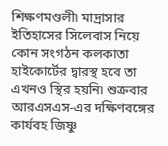শিক্ষণমণ্ডলী৷ মাদ্রাসার ইতিহাসের সিলেবাস নিয়ে কোন সংগঠন কলকাতা হাইকোর্টের দ্বারস্থ হবে তা এখনও স্থির হয়নি৷ শুক্রবার আরএসএস-এর দক্ষিণবঙ্গের কার্যবহ জিষ্ণু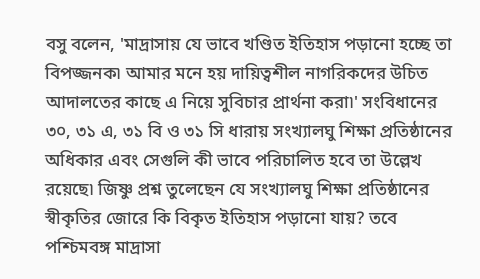বসু বলেন, 'মাদ্রাসায় যে ভাবে খণ্ডিত ইতিহাস পড়ানো হচ্ছে তা বিপজ্জনক৷ আমার মনে হয় দায়িত্বশীল নাগরিকদের উচিত আদালতের কাছে এ নিয়ে সুবিচার প্রার্থনা করা৷' সংবিধানের ৩০, ৩১ এ, ৩১ বি ও ৩১ সি ধারায় সংখ্যালঘু শিক্ষা প্রতিষ্ঠানের অধিকার এবং সেগুলি কী ভাবে পরিচালিত হবে তা উল্লেখ রয়েছে৷ জিষ্ণু প্রশ্ন তুলেছেন যে সংখ্যালঘু শিক্ষা প্রতিষ্ঠানের স্বীকৃতির জোরে কি বিকৃত ইতিহাস পড়ানো যায়? তবে পশ্চিমবঙ্গ মাদ্রাসা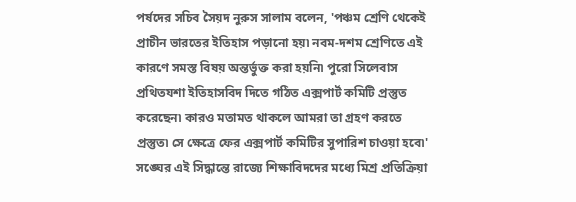পর্ষদের সচিব সৈয়দ নুরুস সালাম বলেন, 'পঞ্চম শ্রেণি থেকেই প্রাচীন ভারতের ইতিহাস পড়ানো হয়৷ নবম-দশম শ্রেণিতে এই কারণে সমস্ত বিষয় অন্তর্ভুক্ত করা হয়নি৷ পুরো সিলেবাস প্রথিতযশা ইতিহাসবিদ দিতে গঠিত এক্সপার্ট কমিটি প্রস্তুত করেছেন৷ কারও মতামত থাকলে আমরা তা গ্রহণ করতে প্রস্তুত৷ সে ক্ষেত্রে ফের এক্সপার্ট কমিটির সুপারিশ চাওয়া হবে৷' সঙ্ঘের এই সিদ্ধান্তে রাজ্যে শিক্ষাবিদদের মধ্যে মিশ্র প্রতিক্রিয়া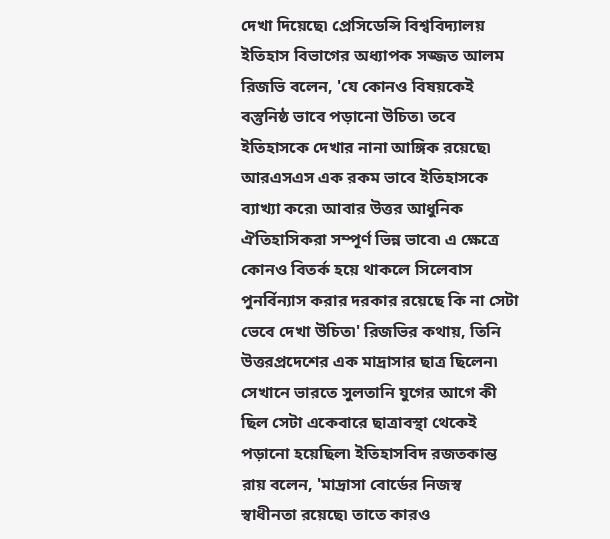দেখা দিয়েছে৷ প্রেসিডেন্সি বিশ্ববিদ্যালয় ইতিহাস বিভাগের অধ্যাপক সজ্জত আলম রিজভি বলেন, 'যে কোনও বিষয়কেই বস্তুনিষ্ঠ ভাবে পড়ানো উচিত৷ তবে ইতিহাসকে দেখার নানা আঙ্গিক রয়েছে৷ আরএসএস এক রকম ভাবে ইতিহাসকে ব্যাখ্যা করে৷ আবার উত্তর আধুনিক ঐতিহাসিকরা সম্পূর্ণ ভিন্ন ভাবে৷ এ ক্ষেত্রে কোনও বিতর্ক হয়ে থাকলে সিলেবাস পুনর্বিন্যাস করার দরকার রয়েছে কি না সেটা ভেবে দেখা উচিত৷' রিজভির কথায়, তিনি উত্তরপ্রদেশের এক মাদ্রাসার ছাত্র ছিলেন৷ সেখানে ভারতে সুলতানি যুগের আগে কী ছিল সেটা একেবারে ছাত্রাবস্থা থেকেই পড়ানো হয়েছিল৷ ইতিহাসবিদ রজতকান্ত রায় বলেন, 'মাদ্রাসা বোর্ডের নিজস্ব স্বাধীনতা রয়েছে৷ তাতে কারও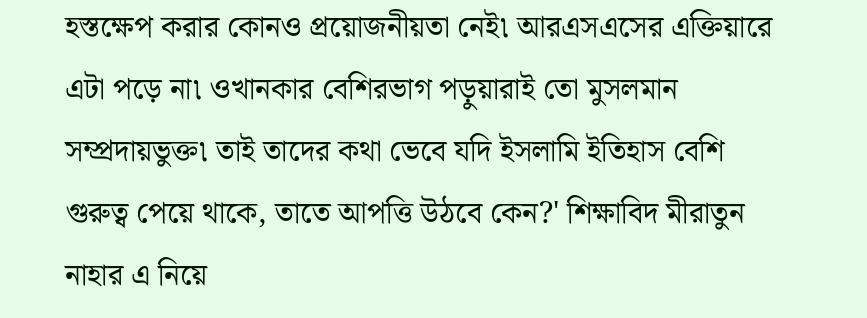হস্তক্ষেপ করার কোনও প্রয়োজনীয়তা নেই৷ আরএসএসের এক্তিয়ারে এটা পড়ে না৷ ওখানকার বেশিরভাগ পড়ুয়ারাই তো মুসলমান সম্প্রদায়ভুক্ত৷ তাই তাদের কথা ভেবে যদি ইসলামি ইতিহাস বেশি গুরুত্ব পেয়ে থাকে, তাতে আপত্তি উঠবে কেন?' শিক্ষাবিদ মীরাতুন নাহার এ নিয়ে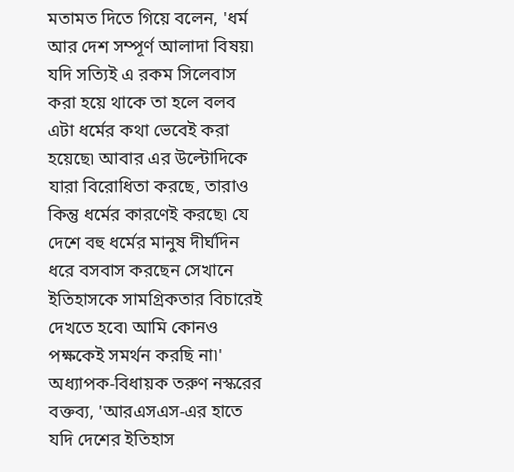মতামত দিতে গিয়ে বলেন, 'ধর্ম আর দেশ সম্পূর্ণ আলাদা বিষয়৷ যদি সত্যিই এ রকম সিলেবাস করা হয়ে থাকে তা হলে বলব এটা ধর্মের কথা ভেবেই করা হয়েছে৷ আবার এর উল্টোদিকে যারা বিরোধিতা করছে, তারাও কিন্তু ধর্মের কারণেই করছে৷ যে দেশে বহু ধর্মের মানুষ দীর্ঘদিন ধরে বসবাস করছেন সেখানে ইতিহাসকে সামগ্রিকতার বিচারেই দেখতে হবে৷ আমি কোনও পক্ষকেই সমর্থন করছি না৷' অধ্যাপক-বিধায়ক তরুণ নস্করের বক্তব্য, 'আরএসএস-এর হাতে যদি দেশের ইতিহাস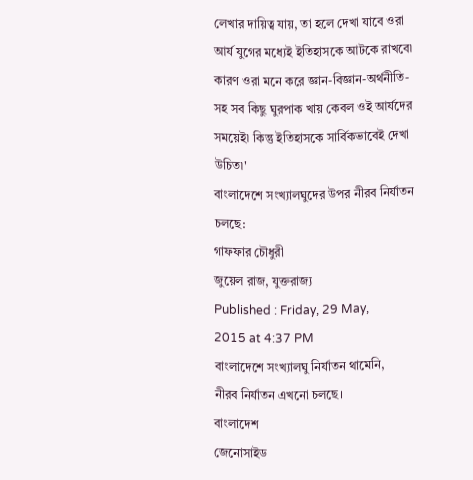লেখার দায়িত্ব যায়, তা হলে দেখা যাবে ওরা আর্য যুগের মধ্যেই ইতিহাসকে আটকে রাখবে৷ কারণ ওরা মনে করে জ্ঞান-বিজ্ঞান-অর্থনীতি-সহ সব কিছু ঘুরপাক খায় কেবল ওই আর্যদের সময়েই৷ কিন্তু ইতিহাসকে সার্বিকভাবেই দেখা উচিত৷'
বাংলাদেশে সংখ্যালঘুদের উপর নীরব নির্যাতন চলছে:
গাফফার চৌধুরী
জুয়েল রাজ, যুক্তরাজ্য
Published : Friday, 29 May,
2015 at 4:37 PM
বাংলাদেশে সংখ্যালঘু নির্যাতন থামেনি,
নীরব নির্যাতন এখনো চলছে।
বাংলাদেশ
জেনোসাইড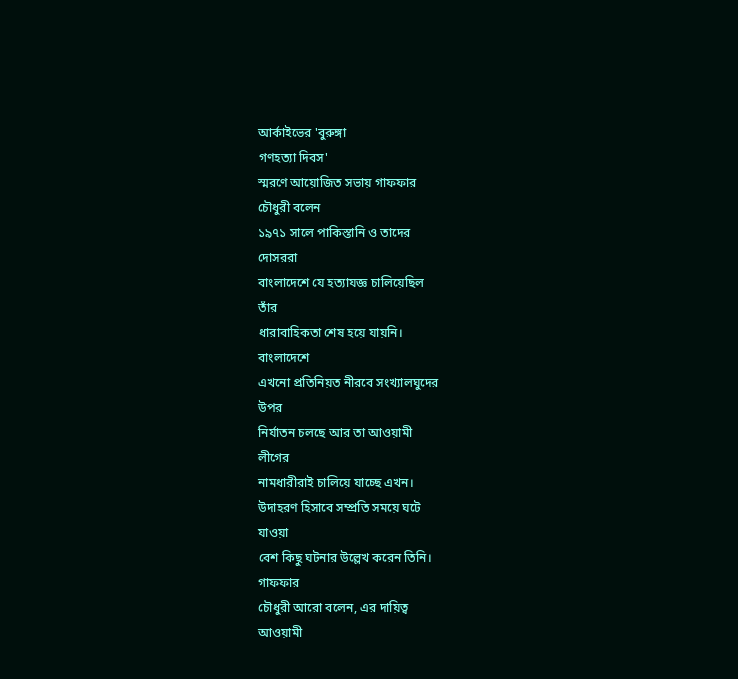আর্কাইভের 'বুরুঙ্গা
গণহত্যা দিবস'
স্মরণে আয়োজিত সভায় গাফফার
চৌধুরী বলেন
১৯৭১ সালে পাকিস্তানি ও তাদের
দোসররা
বাংলাদেশে যে হত্যাযজ্ঞ চালিয়েছিল
তাঁর
ধারাবাহিকতা শেষ হয়ে যায়নি।
বাংলাদেশে
এখনো প্রতিনিয়ত নীরবে সংখ্যালঘুদের
উপর
নির্যাতন চলছে আর তা আওয়ামী
লীগের
নামধারীরাই চালিয়ে যাচ্ছে এখন।
উদাহরণ হিসাবে সম্প্রতি সময়ে ঘটে
যাওয়া
বেশ কিছু ঘটনার উল্লেখ করেন তিনি।
গাফফার
চৌধুরী আরো বলেন, এর দায়িত্ব
আওয়ামী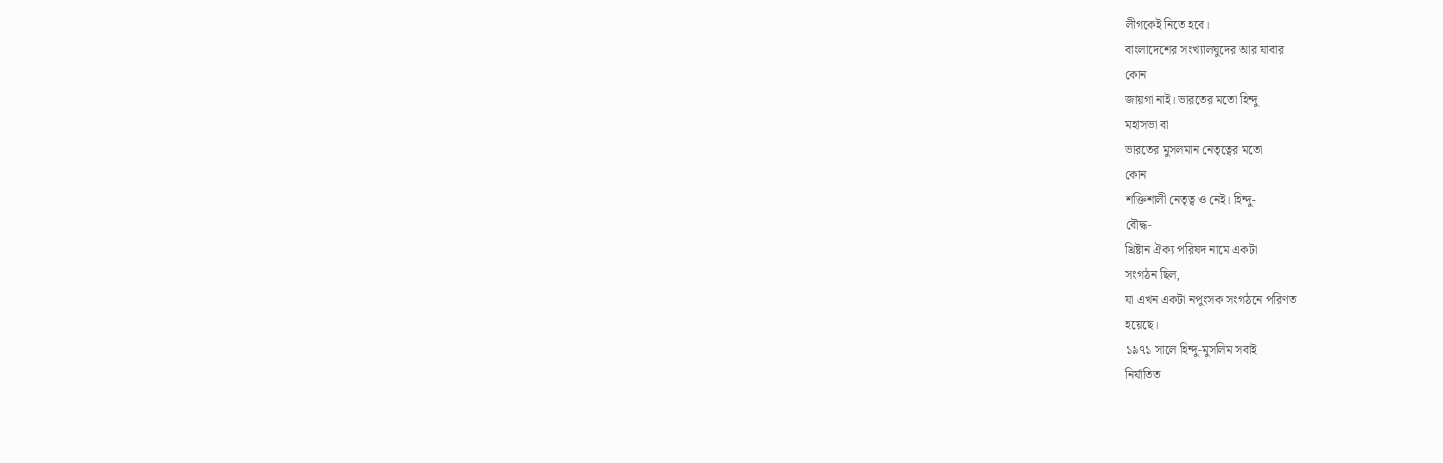লীগকেই নিতে হবে।
বাংলাদেশের সংখ্যালঘুদের আর যাবার
কোন
জায়গা নাই। ভারতের মতো হিন্দু
মহাসভা বা
ভারতের মুসলমান নেতৃত্বের মতো
কোন
শক্তিশালী নেতৃত্ব ও নেই। হিন্দু-
বৌদ্ধ-
খ্রিষ্টান ঐক্য পরিষদ নামে একটা
সংগঠন ছিল,
যা এখন একটা নপুংসক সংগঠনে পরিণত
হয়েছে।
১৯৭১ সালে হিন্দু-মুসলিম সবাই
নির্যাতিত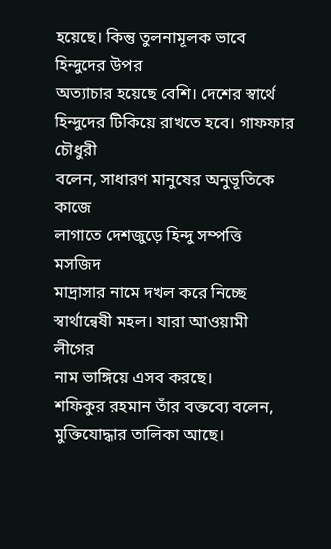হয়েছে। কিন্তু তুলনামূলক ভাবে
হিন্দুদের উপর
অত্যাচার হয়েছে বেশি। দেশের স্বার্থে
হিন্দুদের টিকিয়ে রাখতে হবে। গাফফার
চৌধুরী
বলেন, সাধারণ মানুষের অনুভূতিকে
কাজে
লাগাতে দেশজুড়ে হিন্দু সম্পত্তি
মসজিদ
মাদ্রাসার নামে দখল করে নিচ্ছে
স্বার্থান্বেষী মহল। যারা আওয়ামী
লীগের
নাম ভাঙ্গিয়ে এসব করছে।
শফিকুর রহমান তাঁর বক্তব্যে বলেন,
মুক্তিযোদ্ধার তালিকা আছে।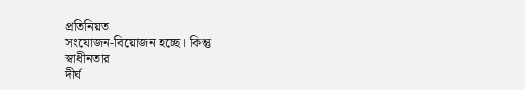প্রতিনিয়ত
সংযোজন-বিয়োজন হচ্ছে। কিন্তু
স্বাধীনতার
দীর্ঘ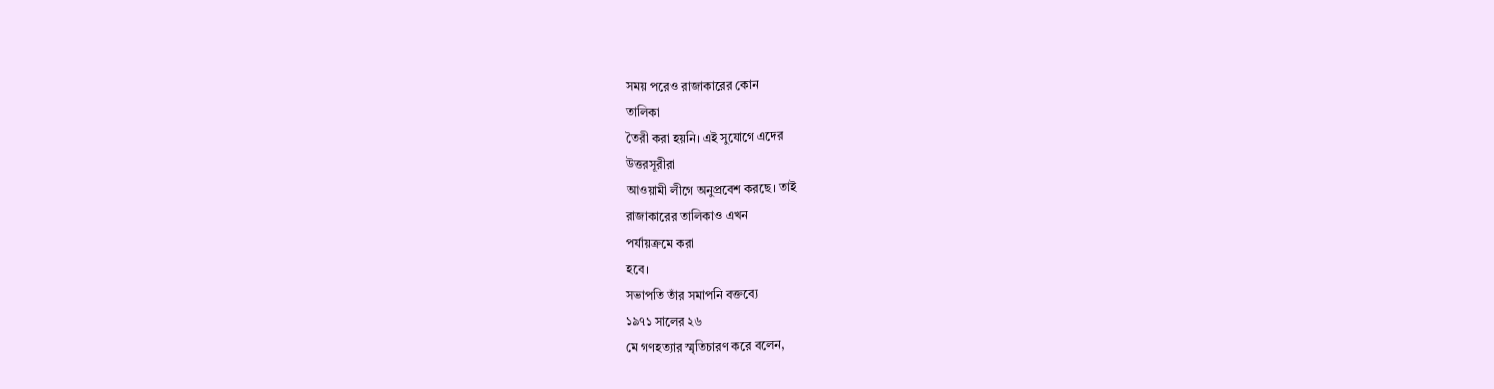সময় পরেও রাজাকারের কোন
তালিকা
তৈরী করা হয়নি। এই সুযোগে এদের
উত্তরসূরীরা
আওয়ামী লীগে অনুপ্রবেশ করছে। তাই
রাজাকারের তালিকাও এখন
পর্যায়ক্রমে করা
হবে।
সভাপতি তাঁর সমাপনি বক্তব্যে
১৯৭১ সালের ২৬
মে গণহত্যার স্মৃতিচারণ করে বলেন,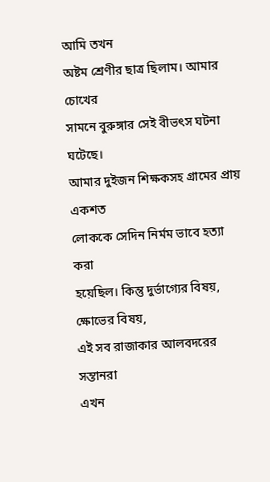আমি তখন
অষ্টম শ্রেণীর ছাত্র ছিলাম। আমার
চোখের
সামনে বুরুঙ্গার সেই বীভৎস ঘটনা
ঘটেছে।
আমার দুইজন শিক্ষকসহ গ্রামের প্রায়
একশত
লোককে সেদিন নির্মম ভাবে হত্যা করা
হয়েছিল। কিন্তু দুর্ভাগ্যের বিষয়,
ক্ষোভের বিষয়,
এই সব রাজাকার আলবদরের সন্তানরা
এখন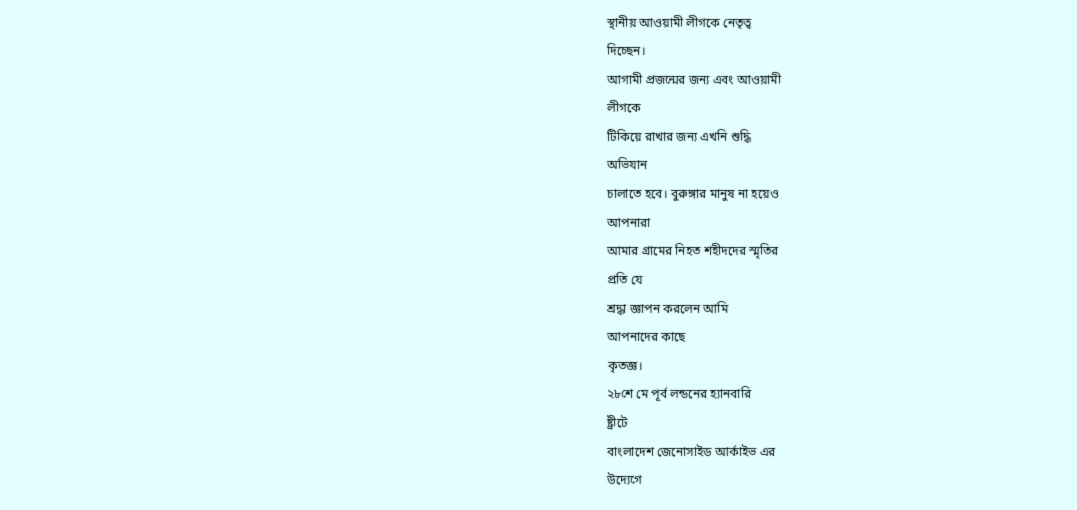স্থানীয় আওয়ামী লীগকে নেতৃত্ব
দিচ্ছেন।
আগামী প্রজন্মের জন্য এবং আওয়ামী
লীগকে
টিকিয়ে রাখার জন্য এখনি শুদ্ধি
অভিযান
চালাতে হবে। বুরুঙ্গার মানুষ না হয়েও
আপনারা
আমার গ্রামের নিহত শহীদদের স্মৃতির
প্রতি যে
শ্রদ্ধা জ্ঞাপন করলেন আমি
আপনাদের কাছে
কৃতজ্ঞ।
২৮শে মে পূর্ব লন্ডনের হ্যানবারি
ষ্ট্রীটে
বাংলাদেশ জেনোসাইড আর্কাইভ এর
উদ্যেগে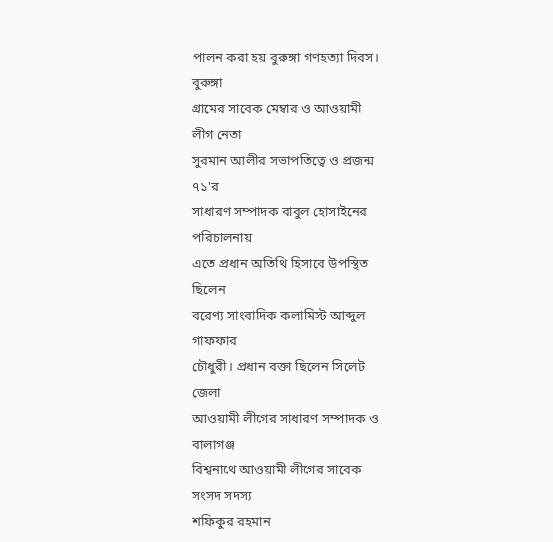পালন করা হয় বুরুঙ্গা গণহত্যা দিবস।
বুরুঙ্গা
গ্রামের সাবেক মেম্বার ও আওয়ামী
লীগ নেতা
সুরমান আলীর সভাপতিত্বে ও প্রজন্ম
৭১'র
সাধারণ সম্পাদক বাবুল হোসাইনের
পরিচালনায়
এতে প্রধান অতিথি হিসাবে উপস্থিত
ছিলেন
বরেণ্য সাংবাদিক কলামিস্ট আব্দুল
গাফফার
চৌধুরী। প্রধান বক্তা ছিলেন সিলেট
জেলা
আওয়ামী লীগের সাধারণ সম্পাদক ও
বালাগঞ্জ
বিশ্বনাথে আওয়ামী লীগের সাবেক
সংসদ সদস্য
শফিকুর রহমান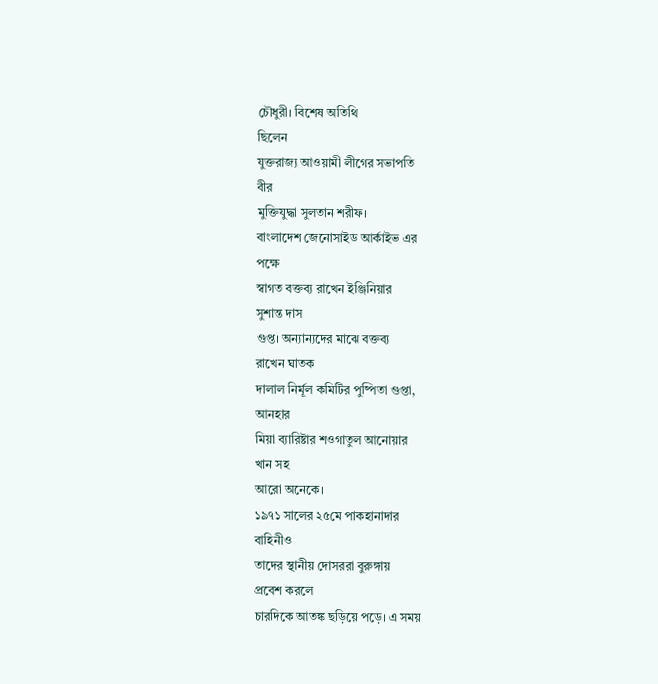চৌধুরী। বিশেষ অতিথি
ছিলেন
যুক্তরাজ্য আওয়ামী লীগের সভাপতি
বীর
মুক্তিযুদ্ধা সুলতান শরীফ।
বাংলাদেশ জেনোসাইড আর্কাইভ এর
পক্ষে
স্বাগত বক্তব্য রাখেন ইঞ্জিনিয়ার
সুশান্ত দাস
গুপ্ত। অন্যান্যদের মাঝে বক্তব্য
রাখেন ঘাতক
দালাল নির্মূল কমিটির পুষ্পিতা গুপ্তা,
আনহার
মিয়া ব্যারিষ্টার শওগাতুল আনোয়ার
খান সহ
আরো অনেকে।
১৯৭১ সালের ২৫মে পাকহানাদার
বাহিনীও
তাদের স্থানীয় দোসররা বুরুঙ্গায়
প্রবেশ করলে
চারদিকে আতঙ্ক ছড়িয়ে পড়ে। এ সময়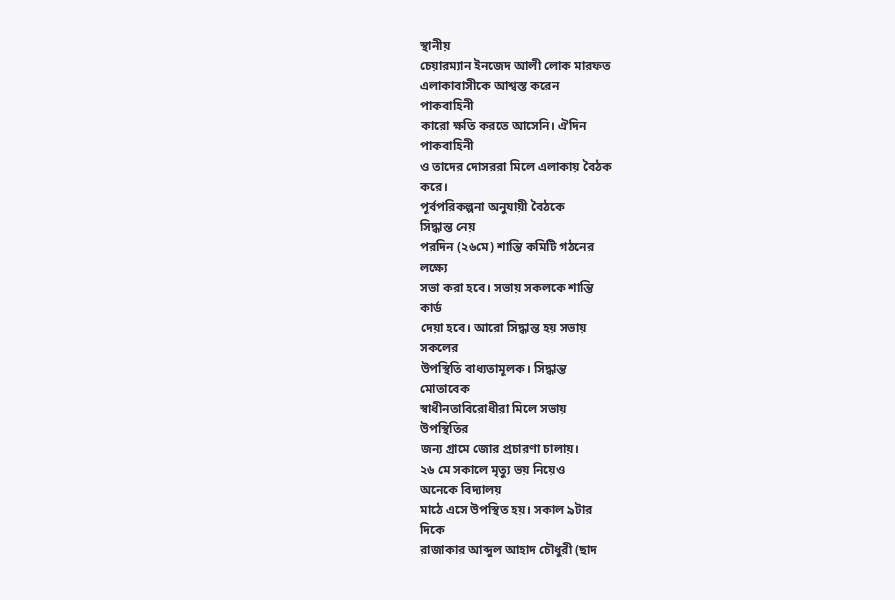স্থানীয়
চেয়ারম্যান ইনজেদ আলী লোক মারফত
এলাকাবাসীকে আশ্বস্ত করেন
পাকবাহিনী
কারো ক্ষতি করতে আসেনি। ঐদিন
পাকবাহিনী
ও তাদের দোসররা মিলে এলাকায় বৈঠক
করে।
পূর্বপরিকল্পনা অনুযায়ী বৈঠকে
সিদ্ধান্ত নেয়
পরদিন (২৬মে) শান্তি কমিটি গঠনের
লক্ষ্যে
সভা করা হবে। সভায় সকলকে শান্তি
কার্ড
দেয়া হবে। আরো সিদ্ধান্ত হয় সভায়
সকলের
উপস্থিতি বাধ্যতামূলক। সিদ্ধান্ত
মোতাবেক
স্বাধীনতাবিরোধীরা মিলে সভায়
উপস্থিতির
জন্য গ্রামে জোর প্রচারণা চালায়।
২৬ মে সকালে মৃত্যু ভয় নিয়েও
অনেকে বিদ্যালয়
মাঠে এসে উপস্থিত হয়। সকাল ৯টার
দিকে
রাজাকার আব্দুল আহাদ চৌধুরী (ছাদ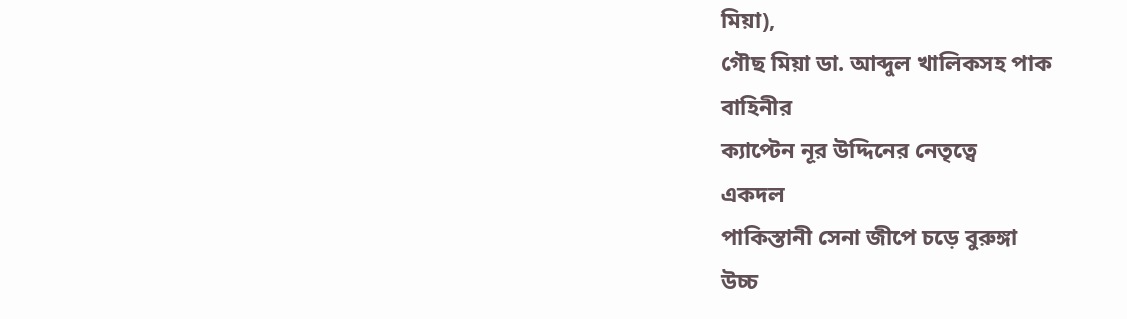মিয়া),
গৌছ মিয়া ডা. আব্দুল খালিকসহ পাক
বাহিনীর
ক্যাপ্টেন নূর উদ্দিনের নেতৃত্বে
একদল
পাকিস্তানী সেনা জীপে চড়ে বুরুঙ্গা
উচ্চ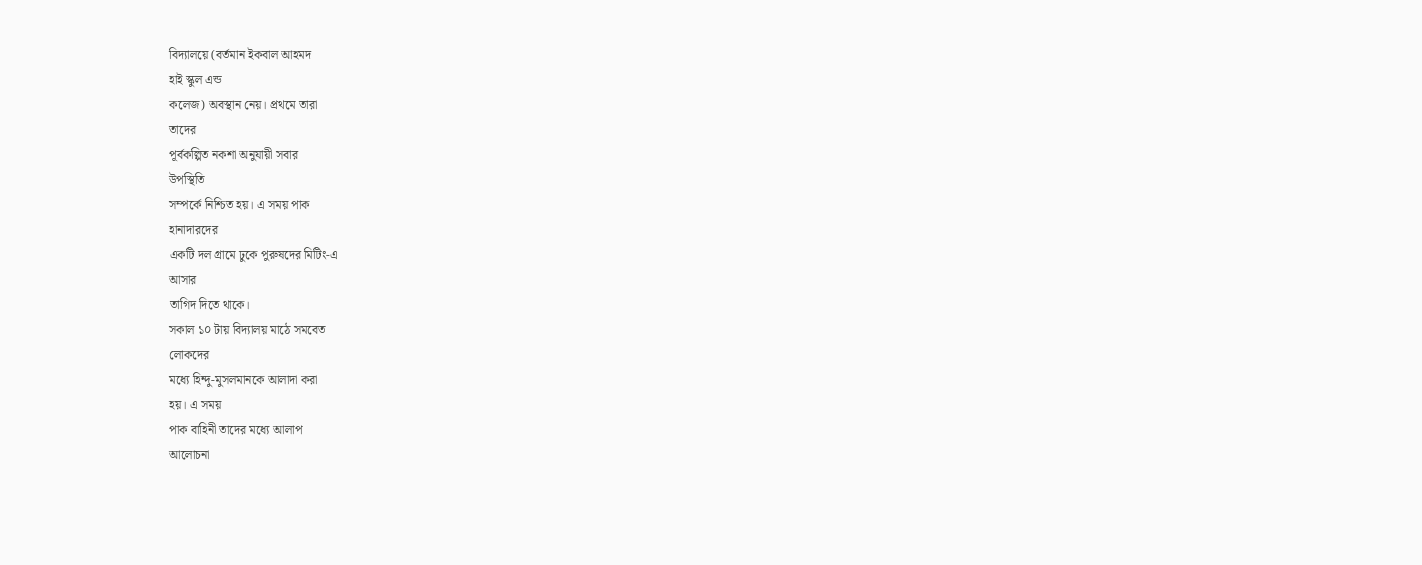বিদ্যালয়ে (বর্তমান ইকবাল আহমদ
হাই স্কুল এন্ড
কলেজ) অবস্থান নেয়। প্রথমে তারা
তাদের
পূর্বকল্পিত নকশা অনুযায়ী সবার
উপস্থিতি
সম্পর্কে নিশ্চিত হয়। এ সময় পাক
হানাদারদের
একটি দল গ্রামে ঢুকে পুরুষদের মিটিং-এ
আসার
তাগিদ দিতে থাকে।
সকাল ১০ টায় বিদ্যালয় মাঠে সমবেত
লোকদের
মধ্যে হিন্দু-মুসলমানকে আলাদা করা
হয়। এ সময়
পাক বাহিনী তাদের মধ্যে আলাপ
আলোচনা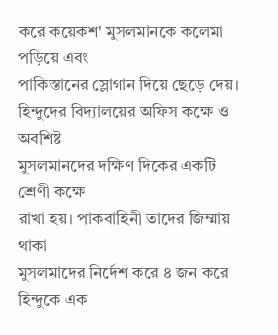করে কয়েকশ' মুসলমানকে কলেমা
পড়িয়ে এবং
পাকিস্তানের স্লোগান দিয়ে ছেড়ে দেয়।
হিন্দুদের বিদ্যালয়ের অফিস কক্ষে ও
অবশিষ্ট
মুসলমানদের দক্ষিণ দিকের একটি
শ্রেণী কক্ষে
রাখা হয়। পাকবাহিনী তাদের জিম্মায়
থাকা
মুসলমাদের নির্দেশ করে ৪ জন করে
হিন্দুকে এক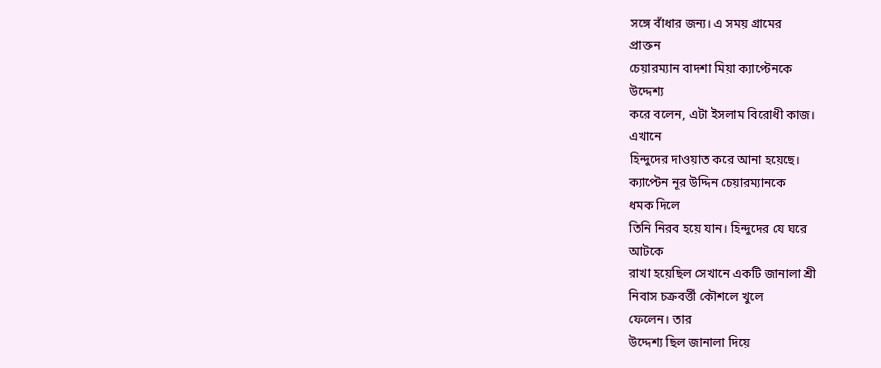সঙ্গে বাঁধার জন্য। এ সময় গ্রামের
প্রাক্তন
চেয়ারম্যান বাদশা মিয়া ক্যাপ্টেনকে
উদ্দেশ্য
করে বলেন, এটা ইসলাম বিরোধী কাজ।
এখানে
হিন্দুদের দাওয়াত করে আনা হয়েছে।
ক্যাপ্টেন নূর উদ্দিন চেয়ারম্যানকে
ধমক দিলে
তিনি নিরব হয়ে যান। হিন্দুদের যে ঘরে
আটকে
রাখা হয়েছিল সেখানে একটি জানালা শ্রী
নিবাস চক্রবর্ত্তী কৌশলে খুলে
ফেলেন। তার
উদ্দেশ্য ছিল জানালা দিয়ে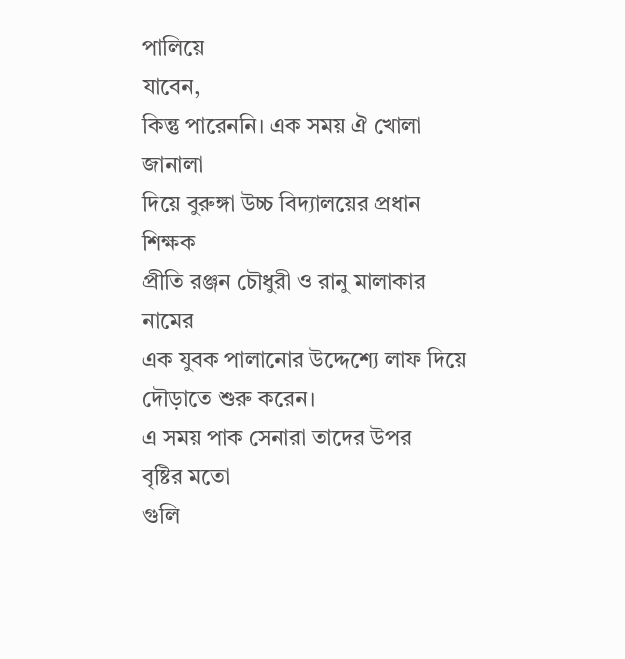পালিয়ে
যাবেন,
কিন্তু পারেননি। এক সময় ঐ খোলা
জানালা
দিয়ে বুরুঙ্গা উচ্চ বিদ্যালয়ের প্রধান
শিক্ষক
প্রীতি রঞ্জন চৌধুরী ও রানু মালাকার
নামের
এক যুবক পালানোর উদ্দেশ্যে লাফ দিয়ে
দৌড়াতে শুরু করেন।
এ সময় পাক সেনারা তাদের উপর
বৃষ্টির মতো
গুলি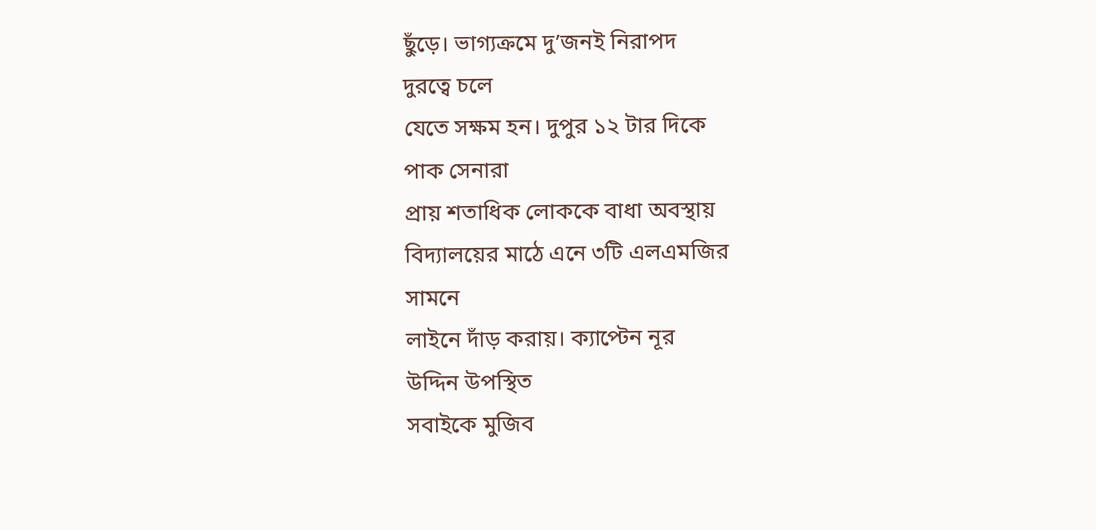ছুঁড়ে। ভাগ্যক্রমে দু’জনই নিরাপদ
দুরত্বে চলে
যেতে সক্ষম হন। দুপুর ১২ টার দিকে
পাক সেনারা
প্রায় শতাধিক লোককে বাধা অবস্থায়
বিদ্যালয়ের মাঠে এনে ৩টি এলএমজির
সামনে
লাইনে দাঁড় করায়। ক্যাপ্টেন নূর
উদ্দিন উপস্থিত
সবাইকে মুজিব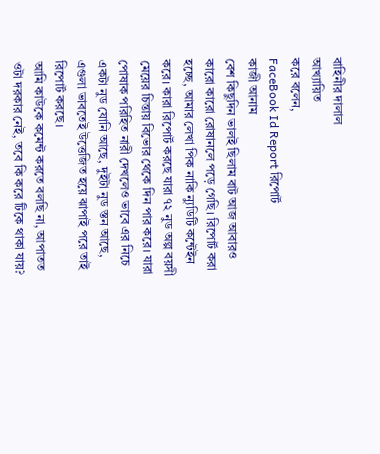বাহিনীর দালাল
আখ্যায়িত
করে বলেন,
FaceBook Id Report রিপোর্ট
কাজী আনাম
বেশ কিছুদিন ভালই ছিলাম বাট আজ আবারও কারো কারো রোষানলে পড়ে গেছি। রিপোর্ট করা হচ্ছে, আমার লেখা পিক নাকি ন্যুডিটি কন্টেইন করে। কারা রিপোর্ট করছে যারা ৭২ নুড অল্প বয়সী মেয়ের চিন্তায় বিভোর থেকে দিন পার করে। যারা পোষাক পরিহিত নারী দেখলেও ভাবে এর নিচে একটা নুড যোনি আছে, দুইটা নুড স্তন আছে, এগুলা ভাবতেই উত্তেজিত হয়ে ঝাপাই পরে তাই রিপোর্ট করছে।
আমি কাউকে কমেন্ট করতে বলছি না, আপাতত ওটা দরকার নেই, তবে কি করে টিকে থাকা যায়?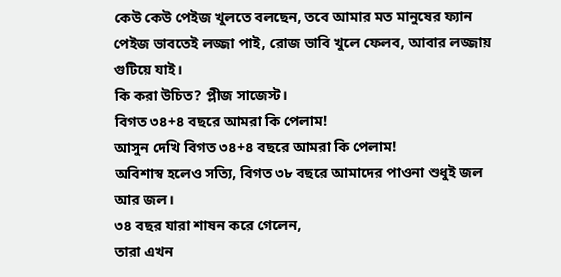কেউ কেউ পেইজ খুলতে বলছেন, তবে আমার মত মানুষের ফ্যান পেইজ ভাবতেই লজ্জা পাই, রোজ ভাবি খুলে ফেলব, আবার লজ্জায় গুটিয়ে যাই।
কি করা উচিত? প্লীজ সাজেস্ট।
বিগত ৩৪+৪ বছরে আমরা কি পেলাম!
আসুন দেখি বিগত ৩৪+৪ বছরে আমরা কি পেলাম!
অবিশাস্ব হলেও সত্যি, বিগত ৩৮ বছরে আমাদের পাওনা শুধুই জল আর জল।
৩৪ বছর যারা শাষন করে গেলেন,
তারা এখন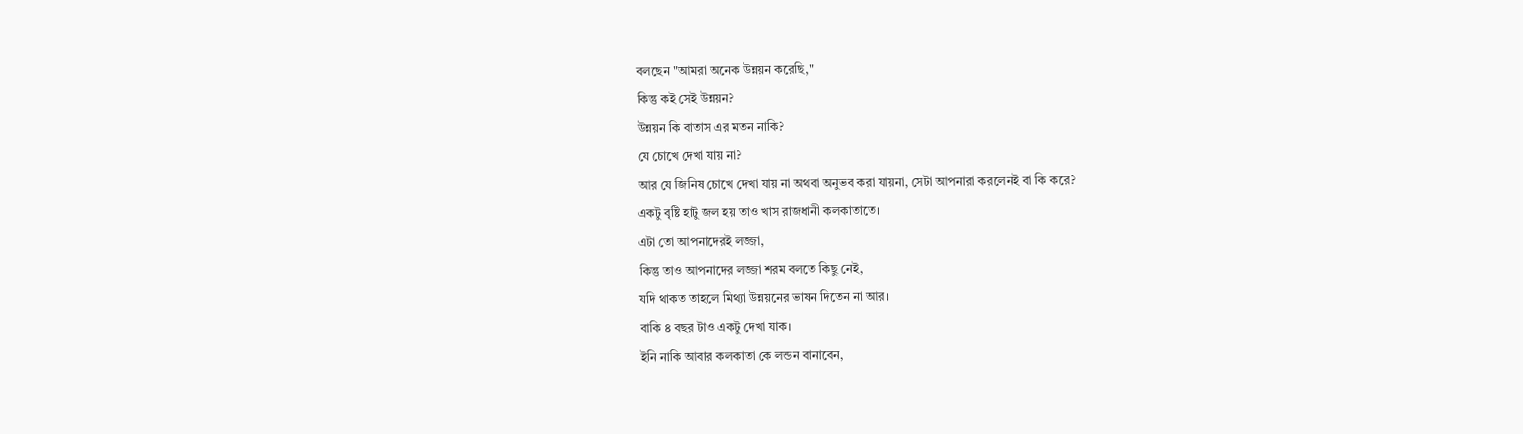বলছেন "আমরা অনেক উন্নয়ন করেছি,"
কিন্তু কই সেই উন্নয়ন?
উন্নয়ন কি বাতাস এর মতন নাকি?
যে চোখে দেখা যায় না?
আর যে জিনিষ চোখে দেখা যায় না অথবা অনুভব করা যায়না, সেটা আপনারা করলেনই বা কি করে?
একটু বৃষ্টি হাটু জল হয় তাও খাস রাজধানী কলকাতাতে।
এটা তো আপনাদেরই লজ্জা,
কিন্তু তাও আপনাদের লজ্জা শরম বলতে কিছু নেই,
যদি থাকত তাহলে মিথ্যা উন্নয়নের ভাষন দিতেন না আর।
বাকি ৪ বছর টাও একটু দেখা যাক।
ইনি নাকি আবার কলকাতা কে লন্ডন বানাবেন,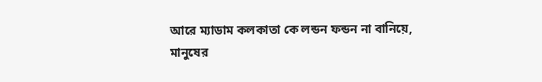আরে ম্যাডাম কলকাতা কে লন্ডন ফন্ডন না বানিয়ে,
মানুষের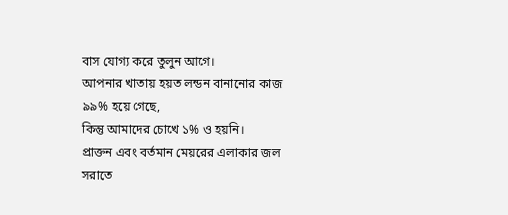বাস যোগ্য করে তুলুন আগে।
আপনার খাতায় হয়ত লন্ডন বানানোর কাজ ৯৯% হয়ে গেছে,
কিন্তু আমাদের চোখে ১% ও হয়নি।
প্রাক্তন এবং বর্তমান মেয়রের এলাকার জল সরাতে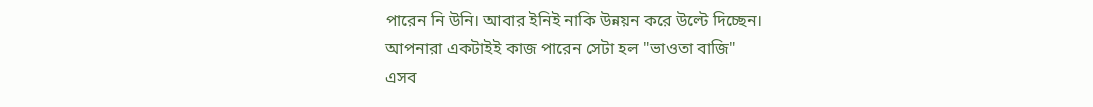পারেন নি উনি। আবার ইনিই নাকি উন্নয়ন করে উল্টে দিচ্ছেন।
আপনারা একটাইই কাজ পারেন সেটা হল "ভাওতা বাজি"
এসব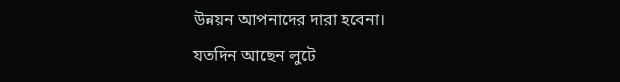উন্নয়ন আপনাদের দারা হবেনা।
যতদিন আছেন লুটে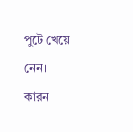পুটে খেয়ে নেন।
কারন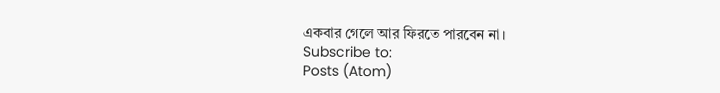একবার গেলে আর ফিরতে পারবেন না।
Subscribe to:
Posts (Atom)